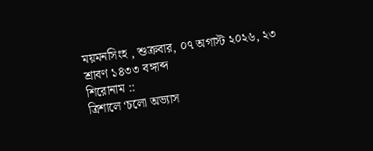ময়মনসিংহ , শুক্রবার, ০৭ অগাস্ট ২০২৬, ২৩ শ্রাবণ ১৪৩৩ বঙ্গাব্দ
শিরোনাম ::
ত্রিশালে ‘চলো অভ্যাস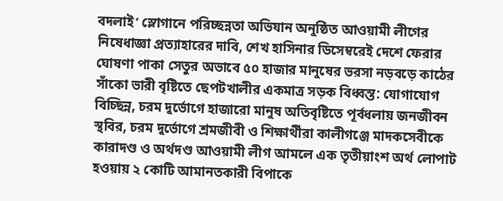বদলাই’ স্লোগানে পরিচ্ছন্নতা অভিযান অনুষ্ঠিত আওয়ামী লীগের নিষেধাজ্ঞা প্রত্যাহারের দাবি, শেখ হাসিনার ডিসেম্বরেই দেশে ফেরার ঘোষণা পাকা সেতুর অভাবে ৫০ হাজার মানুষের ভরসা নড়বড়ে কাঠের সাঁকো ভারী বৃষ্টিতে ছেপটখালীর একমাত্র সড়ক বিধ্বস্ত: যোগাযোগ বিচ্ছিন্ন, চরম দুর্ভোগে হাজারো মানুষ অতিবৃষ্টিতে পূর্বধলায় জনজীবন স্থবির, চরম দুর্ভোগে শ্রমজীবী ও শিক্ষার্থীরা কালীগঞ্জে মাদকসেবীকে কারাদণ্ড ও অর্থদণ্ড আওয়ামী লীগ আমলে এক তৃতীয়াংশ অর্থ লোপাট হওয়ায় ২ কোটি আমানতকারী বিপাকে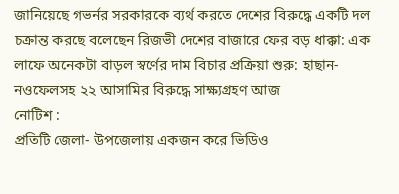জানিয়েছে গভর্নর সরকারকে ব্যর্থ করতে দেশের বিরুদ্ধে একটি দল চক্রান্ত করছে বলেছেন রিজভী দেশের বাজারে ফের বড় ধাক্কা: এক লাফে অনেকটা বাড়ল স্বর্ণের দাম বিচার প্রক্রিয়া শুরু: হাছান-নওফেলসহ ২২ আসামির বিরুদ্ধে সাক্ষ্যগ্রহণ আজ
নোটিশ :
প্রতিটি জেলা- উপজেলায় একজন করে ভিডিও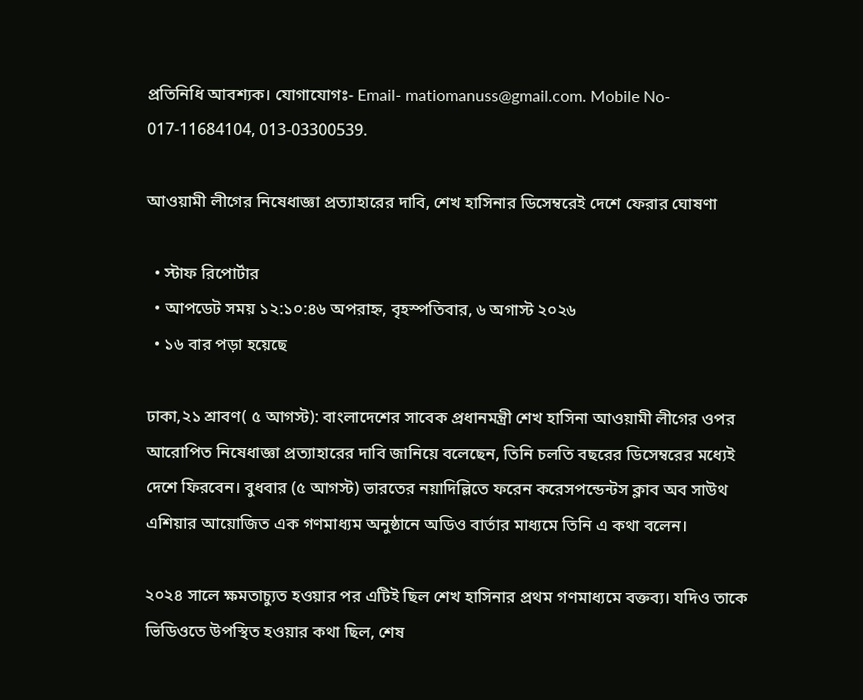প্রতিনিধি আবশ্যক। যোগাযোগঃ- Email- matiomanuss@gmail.com. Mobile No- 017-11684104, 013-03300539.

আওয়ামী লীগের নিষেধাজ্ঞা প্রত্যাহারের দাবি, শেখ হাসিনার ডিসেম্বরেই দেশে ফেরার ঘোষণা

  • স্টাফ রিপোর্টার
  • আপডেট সময় ১২:১০:৪৬ অপরাহ্ন, বৃহস্পতিবার, ৬ অগাস্ট ২০২৬
  • ১৬ বার পড়া হয়েছে

ঢাকা,২১ শ্রাবণ( ৫ আগস্ট): বাংলাদেশের সাবেক প্রধানমন্ত্রী শেখ হাসিনা আওয়ামী লীগের ওপর আরোপিত নিষেধাজ্ঞা প্রত্যাহারের দাবি জানিয়ে বলেছেন, তিনি চলতি বছরের ডিসেম্বরের মধ্যেই দেশে ফিরবেন। বুধবার (৫ আগস্ট) ভারতের নয়াদিল্লিতে ফরেন করেসপন্ডেন্টস ক্লাব অব সাউথ এশিয়ার আয়োজিত এক গণমাধ্যম অনুষ্ঠানে অডিও বার্তার মাধ্যমে তিনি এ কথা বলেন।

২০২৪ সালে ক্ষমতাচ্যুত হওয়ার পর এটিই ছিল শেখ হাসিনার প্রথম গণমাধ্যমে বক্তব্য। যদিও তাকে ভিডিওতে উপস্থিত হওয়ার কথা ছিল, শেষ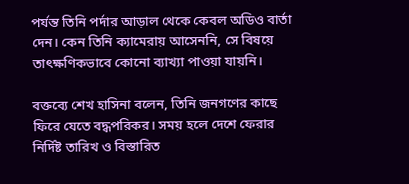পর্যন্ত তিনি পর্দার আড়াল থেকে কেবল অডিও বার্তা দেন। কেন তিনি ক্যামেরায় আসেননি, সে বিষয়ে তাৎক্ষণিকভাবে কোনো ব্যাখ্যা পাওয়া যায়নি।

বক্তব্যে শেখ হাসিনা বলেন, তিনি জনগণের কাছে ফিরে যেতে বদ্ধপরিকর। সময় হলে দেশে ফেরার নির্দিষ্ট তারিখ ও বিস্তারিত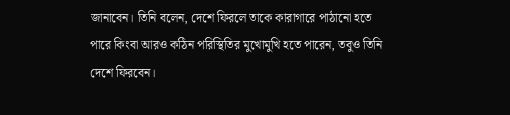জানাবেন। তিনি বলেন, দেশে ফিরলে তাকে কারাগারে পাঠানো হতে পারে কিংবা আরও কঠিন পরিস্থিতির মুখোমুখি হতে পারেন, তবুও তিনি দেশে ফিরবেন।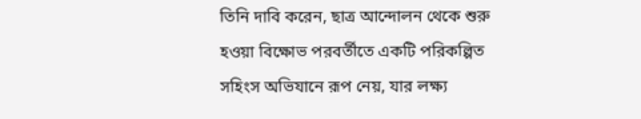তিনি দাবি করেন, ছাত্র আন্দোলন থেকে শুরু হওয়া বিক্ষোভ পরবর্তীতে একটি পরিকল্পিত সহিংস অভিযানে রূপ নেয়, যার লক্ষ্য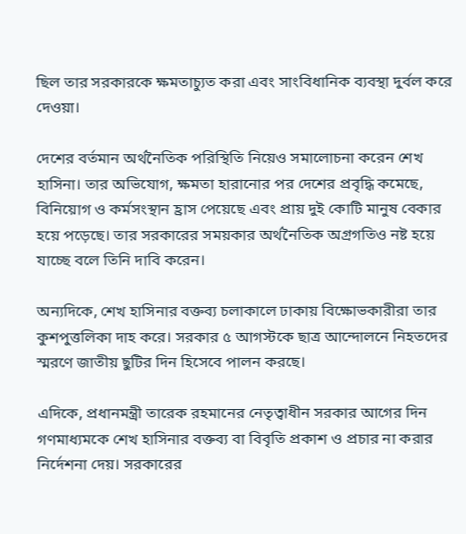ছিল তার সরকারকে ক্ষমতাচ্যুত করা এবং সাংবিধানিক ব্যবস্থা দুর্বল করে দেওয়া।

দেশের বর্তমান অর্থনৈতিক পরিস্থিতি নিয়েও সমালোচনা করেন শেখ হাসিনা। তার অভিযোগ, ক্ষমতা হারানোর পর দেশের প্রবৃদ্ধি কমেছে, বিনিয়োগ ও কর্মসংস্থান হ্রাস পেয়েছে এবং প্রায় দুই কোটি মানুষ বেকার হয়ে পড়েছে। তার সরকারের সময়কার অর্থনৈতিক অগ্রগতিও নষ্ট হয়ে যাচ্ছে বলে তিনি দাবি করেন।

অন্যদিকে, শেখ হাসিনার বক্তব্য চলাকালে ঢাকায় বিক্ষোভকারীরা তার কুশপুত্তলিকা দাহ করে। সরকার ৫ আগস্টকে ছাত্র আন্দোলনে নিহতদের স্মরণে জাতীয় ছুটির দিন হিসেবে পালন করছে।

এদিকে, প্রধানমন্ত্রী তারেক রহমানের নেতৃত্বাধীন সরকার আগের দিন গণমাধ্যমকে শেখ হাসিনার বক্তব্য বা বিবৃতি প্রকাশ ও প্রচার না করার নির্দেশনা দেয়। সরকারের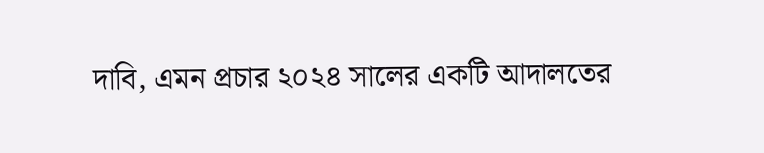দাবি, এমন প্রচার ২০২৪ সালের একটি আদালতের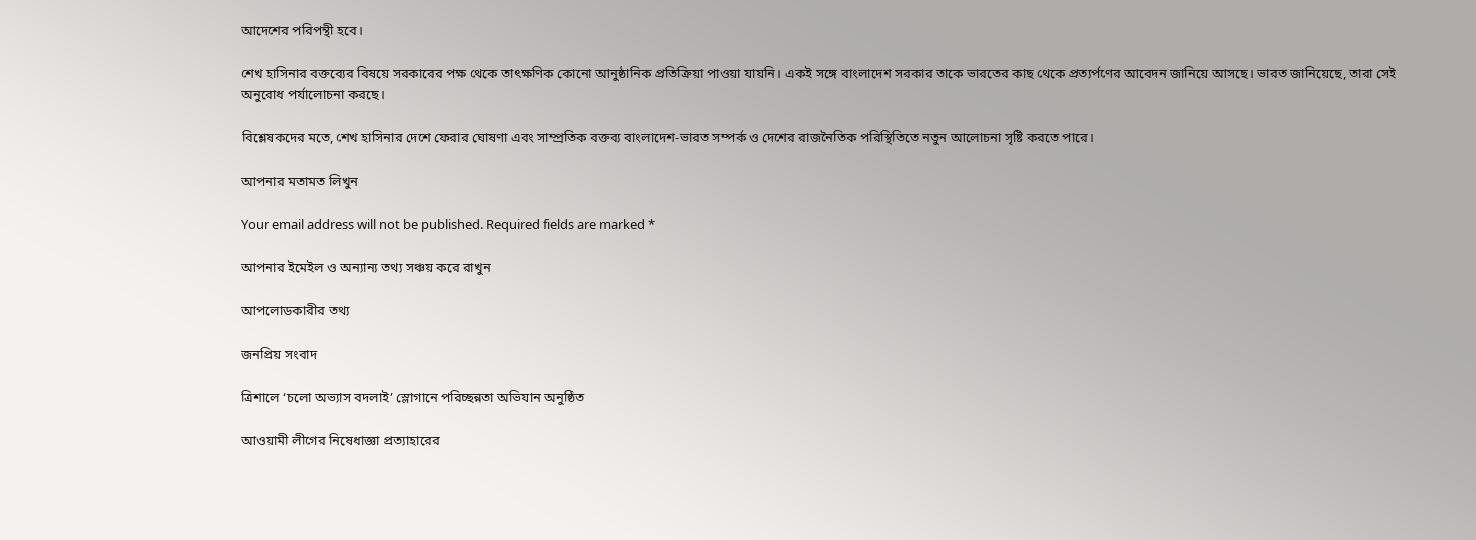আদেশের পরিপন্থী হবে।

শেখ হাসিনার বক্তব্যের বিষয়ে সরকারের পক্ষ থেকে তাৎক্ষণিক কোনো আনুষ্ঠানিক প্রতিক্রিয়া পাওয়া যায়নি। একই সঙ্গে বাংলাদেশ সরকার তাকে ভারতের কাছ থেকে প্রত্যর্পণের আবেদন জানিয়ে আসছে। ভারত জানিয়েছে, তারা সেই অনুরোধ পর্যালোচনা করছে।

বিশ্লেষকদের মতে, শেখ হাসিনার দেশে ফেরার ঘোষণা এবং সাম্প্রতিক বক্তব্য বাংলাদেশ-ভারত সম্পর্ক ও দেশের রাজনৈতিক পরিস্থিতিতে নতুন আলোচনা সৃষ্টি করতে পারে।

আপনার মতামত লিখুন

Your email address will not be published. Required fields are marked *

আপনার ইমেইল ও অন্যান্য তথ্য সঞ্চয় করে রাখুন

আপলোডকারীর তথ্য

জনপ্রিয় সংবাদ

ত্রিশালে ‘চলো অভ্যাস বদলাই’ স্লোগানে পরিচ্ছন্নতা অভিযান অনুষ্ঠিত

আওয়ামী লীগের নিষেধাজ্ঞা প্রত্যাহারের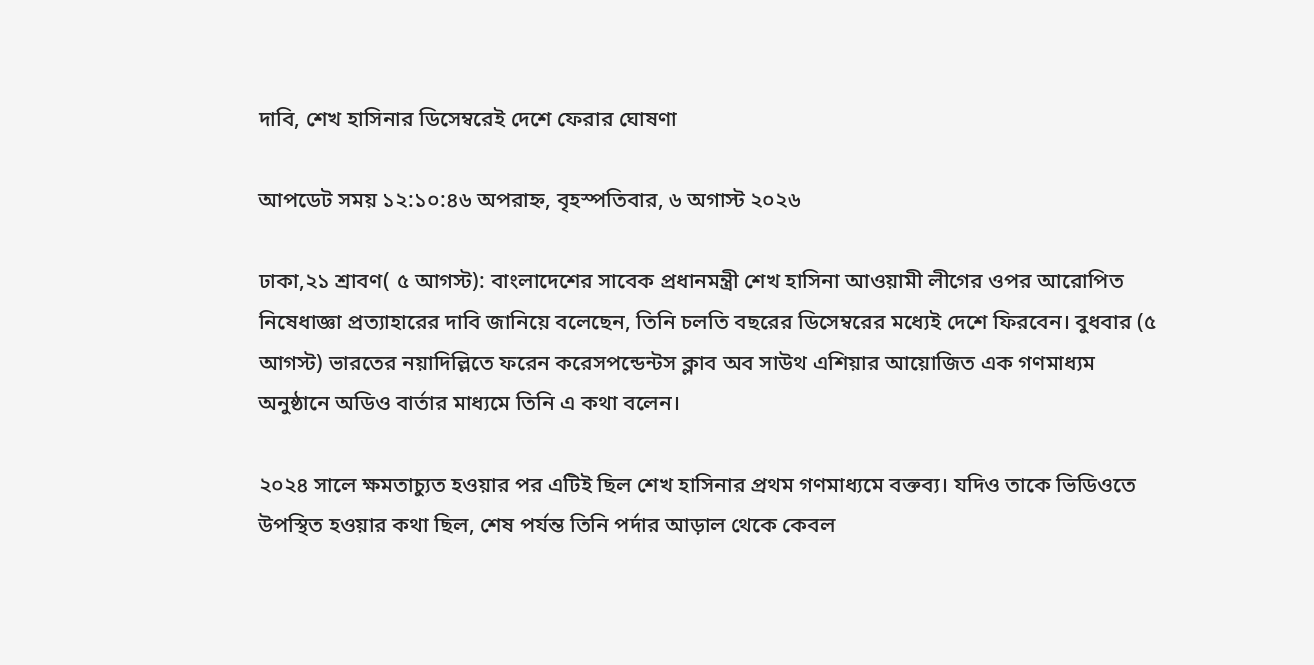দাবি, শেখ হাসিনার ডিসেম্বরেই দেশে ফেরার ঘোষণা

আপডেট সময় ১২:১০:৪৬ অপরাহ্ন, বৃহস্পতিবার, ৬ অগাস্ট ২০২৬

ঢাকা,২১ শ্রাবণ( ৫ আগস্ট): বাংলাদেশের সাবেক প্রধানমন্ত্রী শেখ হাসিনা আওয়ামী লীগের ওপর আরোপিত নিষেধাজ্ঞা প্রত্যাহারের দাবি জানিয়ে বলেছেন, তিনি চলতি বছরের ডিসেম্বরের মধ্যেই দেশে ফিরবেন। বুধবার (৫ আগস্ট) ভারতের নয়াদিল্লিতে ফরেন করেসপন্ডেন্টস ক্লাব অব সাউথ এশিয়ার আয়োজিত এক গণমাধ্যম অনুষ্ঠানে অডিও বার্তার মাধ্যমে তিনি এ কথা বলেন।

২০২৪ সালে ক্ষমতাচ্যুত হওয়ার পর এটিই ছিল শেখ হাসিনার প্রথম গণমাধ্যমে বক্তব্য। যদিও তাকে ভিডিওতে উপস্থিত হওয়ার কথা ছিল, শেষ পর্যন্ত তিনি পর্দার আড়াল থেকে কেবল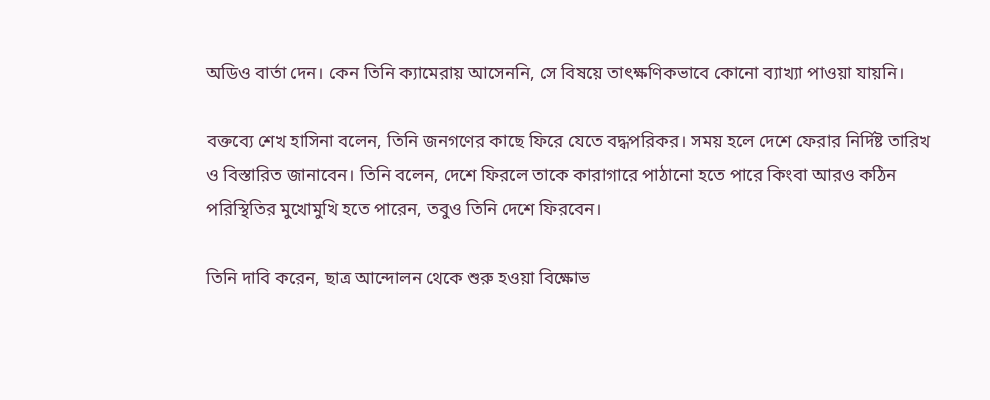অডিও বার্তা দেন। কেন তিনি ক্যামেরায় আসেননি, সে বিষয়ে তাৎক্ষণিকভাবে কোনো ব্যাখ্যা পাওয়া যায়নি।

বক্তব্যে শেখ হাসিনা বলেন, তিনি জনগণের কাছে ফিরে যেতে বদ্ধপরিকর। সময় হলে দেশে ফেরার নির্দিষ্ট তারিখ ও বিস্তারিত জানাবেন। তিনি বলেন, দেশে ফিরলে তাকে কারাগারে পাঠানো হতে পারে কিংবা আরও কঠিন পরিস্থিতির মুখোমুখি হতে পারেন, তবুও তিনি দেশে ফিরবেন।

তিনি দাবি করেন, ছাত্র আন্দোলন থেকে শুরু হওয়া বিক্ষোভ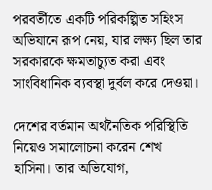পরবর্তীতে একটি পরিকল্পিত সহিংস অভিযানে রূপ নেয়, যার লক্ষ্য ছিল তার সরকারকে ক্ষমতাচ্যুত করা এবং সাংবিধানিক ব্যবস্থা দুর্বল করে দেওয়া।

দেশের বর্তমান অর্থনৈতিক পরিস্থিতি নিয়েও সমালোচনা করেন শেখ হাসিনা। তার অভিযোগ,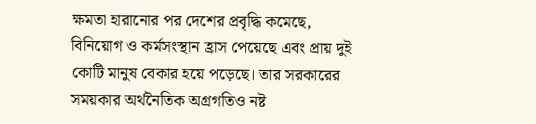ক্ষমতা হারানোর পর দেশের প্রবৃদ্ধি কমেছে, বিনিয়োগ ও কর্মসংস্থান হ্রাস পেয়েছে এবং প্রায় দুই কোটি মানুষ বেকার হয়ে পড়েছে। তার সরকারের সময়কার অর্থনৈতিক অগ্রগতিও নষ্ট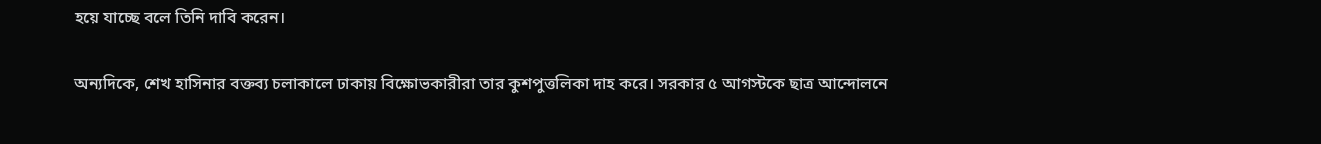হয়ে যাচ্ছে বলে তিনি দাবি করেন।

অন্যদিকে, শেখ হাসিনার বক্তব্য চলাকালে ঢাকায় বিক্ষোভকারীরা তার কুশপুত্তলিকা দাহ করে। সরকার ৫ আগস্টকে ছাত্র আন্দোলনে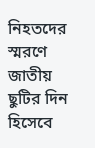নিহতদের স্মরণে জাতীয় ছুটির দিন হিসেবে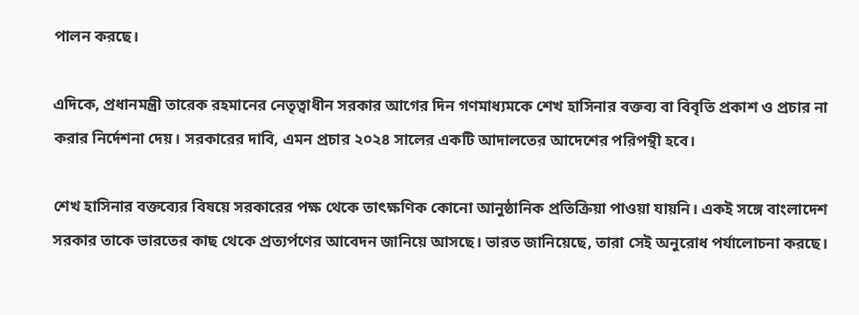পালন করছে।

এদিকে, প্রধানমন্ত্রী তারেক রহমানের নেতৃত্বাধীন সরকার আগের দিন গণমাধ্যমকে শেখ হাসিনার বক্তব্য বা বিবৃতি প্রকাশ ও প্রচার না করার নির্দেশনা দেয়। সরকারের দাবি, এমন প্রচার ২০২৪ সালের একটি আদালতের আদেশের পরিপন্থী হবে।

শেখ হাসিনার বক্তব্যের বিষয়ে সরকারের পক্ষ থেকে তাৎক্ষণিক কোনো আনুষ্ঠানিক প্রতিক্রিয়া পাওয়া যায়নি। একই সঙ্গে বাংলাদেশ সরকার তাকে ভারতের কাছ থেকে প্রত্যর্পণের আবেদন জানিয়ে আসছে। ভারত জানিয়েছে, তারা সেই অনুরোধ পর্যালোচনা করছে।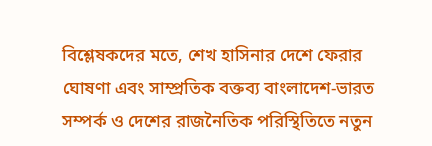বিশ্লেষকদের মতে, শেখ হাসিনার দেশে ফেরার ঘোষণা এবং সাম্প্রতিক বক্তব্য বাংলাদেশ-ভারত সম্পর্ক ও দেশের রাজনৈতিক পরিস্থিতিতে নতুন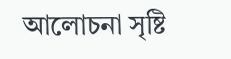আলোচনা সৃষ্টি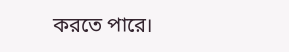করতে পারে।